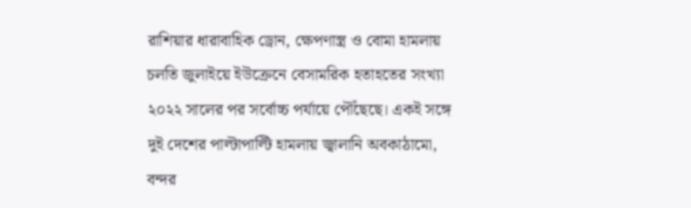রাশিয়ার ধারাবাহিক ড্রোন, ক্ষেপণাস্ত্র ও বোমা হামলায় চলতি জুলাইয়ে ইউক্রেনে বেসামরিক হতাহতের সংখ্যা ২০২২ সালের পর সর্বোচ্চ পর্যায়ে পৌঁছেছে। একই সঙ্গে দুই দেশের পাল্টাপাল্টি হামলায় জ্বালানি অবকাঠামো, বন্দর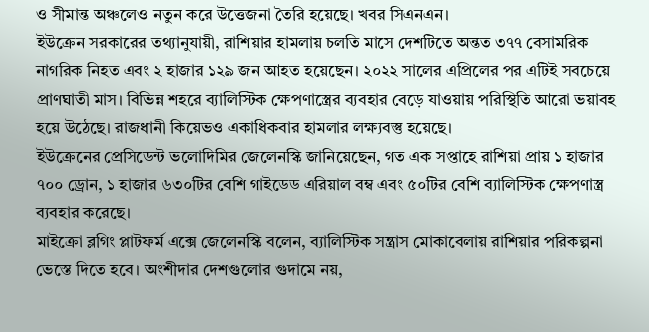ও সীমান্ত অঞ্চলেও নতুন করে উত্তেজনা তৈরি হয়েছে। খবর সিএনএন।
ইউক্রেন সরকারের তথ্যানুযায়ী, রাশিয়ার হামলায় চলতি মাসে দেশটিতে অন্তত ৩৭৭ বেসামরিক নাগরিক নিহত এবং ২ হাজার ১২৯ জন আহত হয়েছেন। ২০২২ সালের এপ্রিলের পর এটিই সবচেয়ে প্রাণঘাতী মাস। বিভিন্ন শহরে ব্যালিস্টিক ক্ষেপণাস্ত্রের ব্যবহার বেড়ে যাওয়ায় পরিস্থিতি আরো ভয়াবহ হয়ে উঠেছে। রাজধানী কিয়েভও একাধিকবার হামলার লক্ষ্যবস্তু হয়েছে।
ইউক্রেনের প্রেসিডেন্ট ভলোদিমির জেলেনস্কি জানিয়েছেন, গত এক সপ্তাহে রাশিয়া প্রায় ১ হাজার ৭০০ ড্রোন, ১ হাজার ৬৩০টির বেশি গাইডেড এরিয়াল বম্ব এবং ৫০টির বেশি ব্যালিস্টিক ক্ষেপণাস্ত্র ব্যবহার করেছে।
মাইক্রো ব্লগিং প্লাটফর্ম এক্সে জেলেনস্কি বলেন, ব্যালিস্টিক সন্ত্রাস মোকাবেলায় রাশিয়ার পরিকল্পনা ভেস্তে দিতে হবে। অংশীদার দেশগুলোর গুদামে নয়,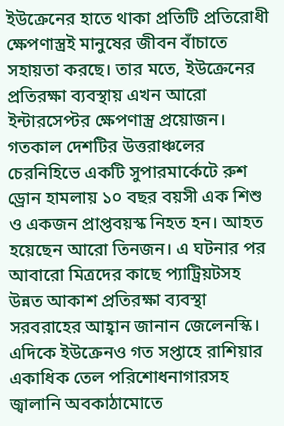ইউক্রেনের হাতে থাকা প্রতিটি প্রতিরোধী ক্ষেপণাস্ত্রই মানুষের জীবন বাঁচাতে সহায়তা করছে। তার মতে, ইউক্রেনের প্রতিরক্ষা ব্যবস্থায় এখন আরো ইন্টারসেপ্টর ক্ষেপণাস্ত্র প্রয়োজন।
গতকাল দেশটির উত্তরাঞ্চলের চেরনিহিভে একটি সুপারমার্কেটে রুশ ড্রোন হামলায় ১০ বছর বয়সী এক শিশু ও একজন প্রাপ্তবয়স্ক নিহত হন। আহত হয়েছেন আরো তিনজন। এ ঘটনার পর আবারো মিত্রদের কাছে প্যাট্রিয়টসহ উন্নত আকাশ প্রতিরক্ষা ব্যবস্থা সরবরাহের আহ্বান জানান জেলেনস্কি।
এদিকে ইউক্রেনও গত সপ্তাহে রাশিয়ার একাধিক তেল পরিশোধনাগারসহ জ্বালানি অবকাঠামোতে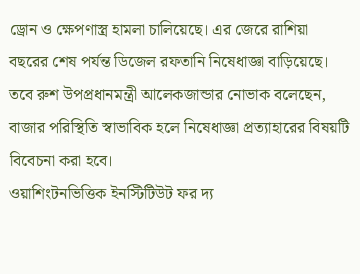ড্রোন ও ক্ষেপণাস্ত্র হামলা চালিয়েছে। এর জেরে রাশিয়া বছরের শেষ পর্যন্ত ডিজেল রফতানি নিষেধাজ্ঞা বাড়িয়েছে।
তবে রুশ উপপ্রধানমন্ত্রী আলেকজান্ডার নোভাক বলেছেন, বাজার পরিস্থিতি স্বাভাবিক হলে নিষেধাজ্ঞা প্রত্যাহারের বিষয়টি বিবেচনা করা হবে।
ওয়াশিংটনভিত্তিক ইনস্টিটিউট ফর দ্য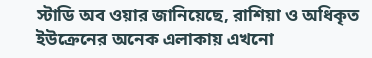স্টাডি অব ওয়ার জানিয়েছে, রাশিয়া ও অধিকৃত ইউক্রেনের অনেক এলাকায় এখনো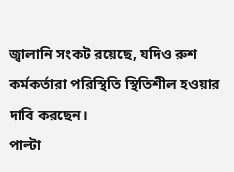জ্বালানি সংকট রয়েছে, যদিও রুশ কর্মকর্তারা পরিস্থিতি স্থিতিশীল হওয়ার দাবি করছেন।
পাল্টা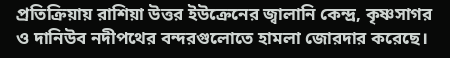প্রতিক্রিয়ায় রাশিয়া উত্তর ইউক্রেনের জ্বালানি কেন্দ্র, কৃষ্ণসাগর ও দানিউব নদীপথের বন্দরগুলোতে হামলা জোরদার করেছে।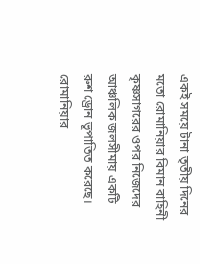একই সময়ে টানা তৃতীয় দিনের মতো রোমানিয়ার বিমান বাহিনী কৃষ্ণসাগরের ওপর নিজেদের আঞ্চলিক জলসীমায় একটি রুশ ড্রোন ভূপাতিত করেছে।
রোমানিয়ার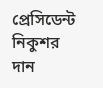প্রেসিডেন্ট নিকুশর দান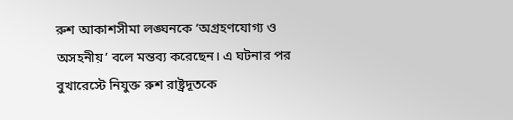রুশ আকাশসীমা লঙ্ঘনকে ‘অগ্রহণযোগ্য ও অসহনীয়’ বলে মন্তব্য করেছেন। এ ঘটনার পর বুখারেস্টে নিযুক্ত রুশ রাষ্ট্রদূতকে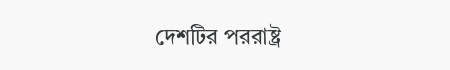দেশটির পররাষ্ট্র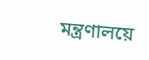মন্ত্রণালয়ে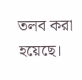তলব করা হয়েছে।